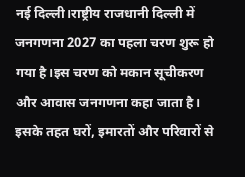नई दिल्ली।राष्ट्रीय राजधानी दिल्ली में जनगणना 2027 का पहला चरण शुरू हो गया है।इस चरण को मकान सूचीकरण और आवास जनगणना कहा जाता है। इसके तहत घरों, इमारतों और परिवारों से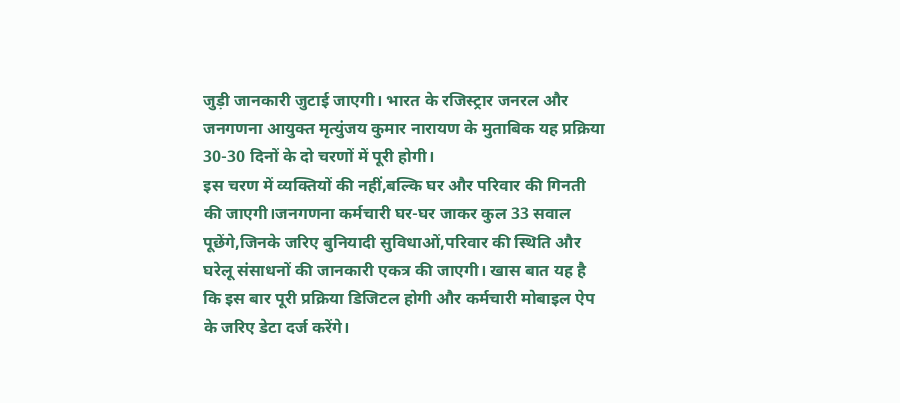जुड़ी जानकारी जुटाई जाएगी। भारत के रजिस्ट्रार जनरल और जनगणना आयुक्त मृत्युंजय कुमार नारायण के मुताबिक यह प्रक्रिया 30-30 दिनों के दो चरणों में पूरी होगी।
इस चरण में व्यक्तियों की नहीं,बल्कि घर और परिवार की गिनती की जाएगी।जनगणना कर्मचारी घर-घर जाकर कुल 33 सवाल पूछेंगे,जिनके जरिए बुनियादी सुविधाओं,परिवार की स्थिति और घरेलू संसाधनों की जानकारी एकत्र की जाएगी। खास बात यह है कि इस बार पूरी प्रक्रिया डिजिटल होगी और कर्मचारी मोबाइल ऐप के जरिए डेटा दर्ज करेंगे।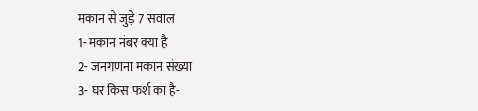मकान से जुड़े 7 सवाल
1- मकान नंबर क्या है
2- जनगणना मकान संख्या
3- घर किस फर्श का है-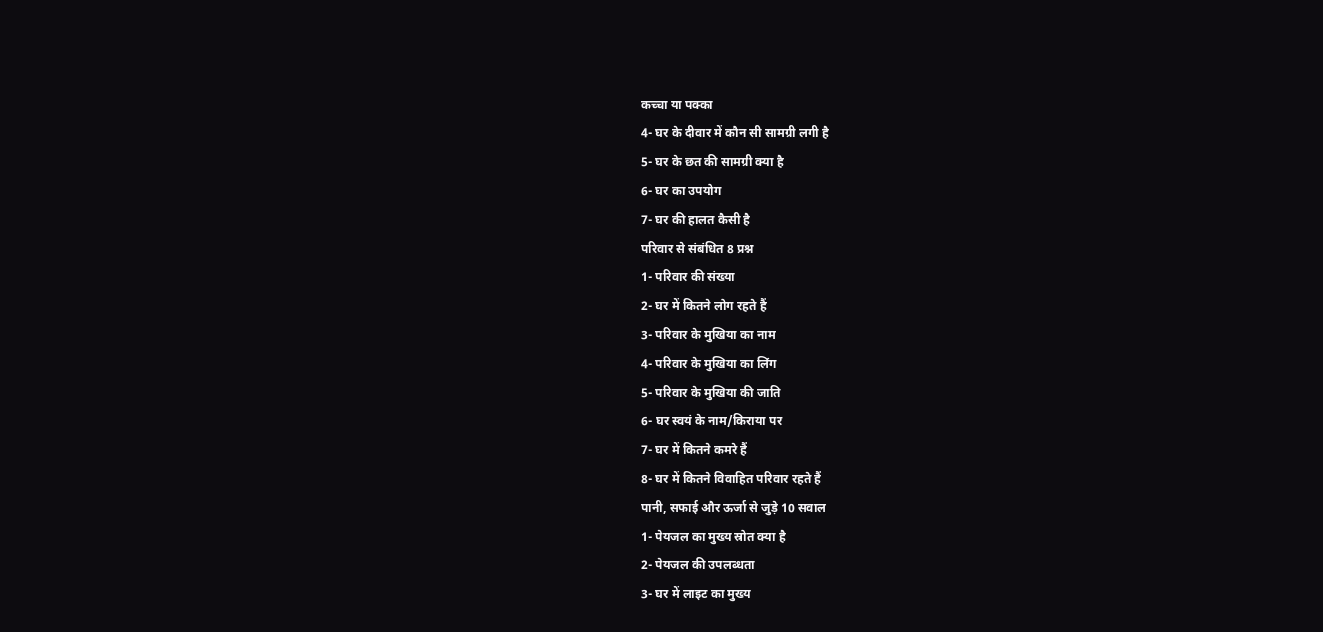कच्चा या पक्का
4- घर के दीवार में कौन सी सामग्री लगी है
5- घर के छत की सामग्री क्या है
6- घर का उपयोग
7- घर की हालत कैसी है
परिवार से संबंधित 8 प्रश्न
1- परिवार की संख्या
2- घर में कितने लोग रहते हैं
3- परिवार के मुखिया का नाम
4- परिवार के मुखिया का लिंग
5- परिवार के मुखिया की जाति
6- घर स्वयं के नाम/किराया पर
7- घर में कितने कमरे हैं
8- घर में कितने विवाहित परिवार रहते हैं
पानी, सफाई और ऊर्जा से जुड़े 10 सवाल
1- पेयजल का मुख्य स्रोत क्या है
2- पेयजल की उपलब्धता
3- घर में लाइट का मुख्य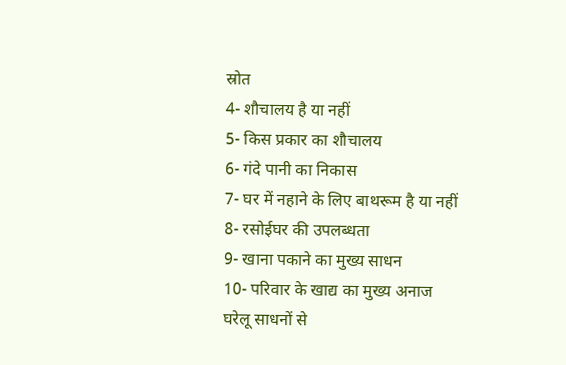स्रोत
4- शौचालय है या नहीं
5- किस प्रकार का शौचालय
6- गंदे पानी का निकास
7- घर में नहाने के लिए बाथरूम है या नहीं
8- रसोईघर की उपलब्धता
9- खाना पकाने का मुख्य साधन
10- परिवार के खाद्य का मुख्य अनाज
घरेलू साधनों से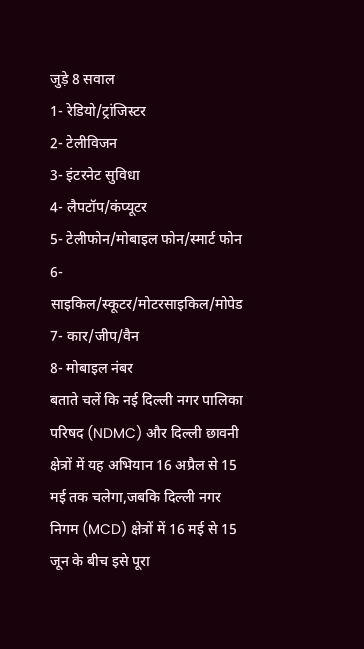जुड़े 8 सवाल
1- रेडियो/ट्रांजिस्टर
2- टेलीविजन
3- इंटरनेट सुविधा
4- लैपटॉप/कंप्यूटर
5- टेलीफोन/मोबाइल फोन/स्मार्ट फोन
6- साइकिल/स्कूटर/मोटरसाइकिल/मोपेड
7- कार/जीप/वैन
8- मोबाइल नंबर
बताते चलें कि नई दिल्ली नगर पालिका परिषद (NDMC) और दिल्ली छावनी क्षेत्रों में यह अभियान 16 अप्रैल से 15 मई तक चलेगा,जबकि दिल्ली नगर निगम (MCD) क्षेत्रों में 16 मई से 15 जून के बीच इसे पूरा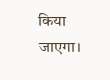किया जाएगा।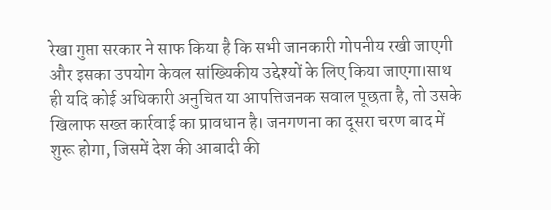रेखा गुप्ता सरकार ने साफ किया है कि सभी जानकारी गोपनीय रखी जाएगी और इसका उपयोग केवल सांख्यिकीय उद्देश्यों के लिए किया जाएगा।साथ ही यदि कोई अधिकारी अनुचित या आपत्तिजनक सवाल पूछता है, तो उसके खिलाफ सख्त कार्रवाई का प्रावधान है। जनगणना का दूसरा चरण बाद में शुरू होगा, जिसमें देश की आबादी की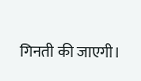गिनती की जाएगी।